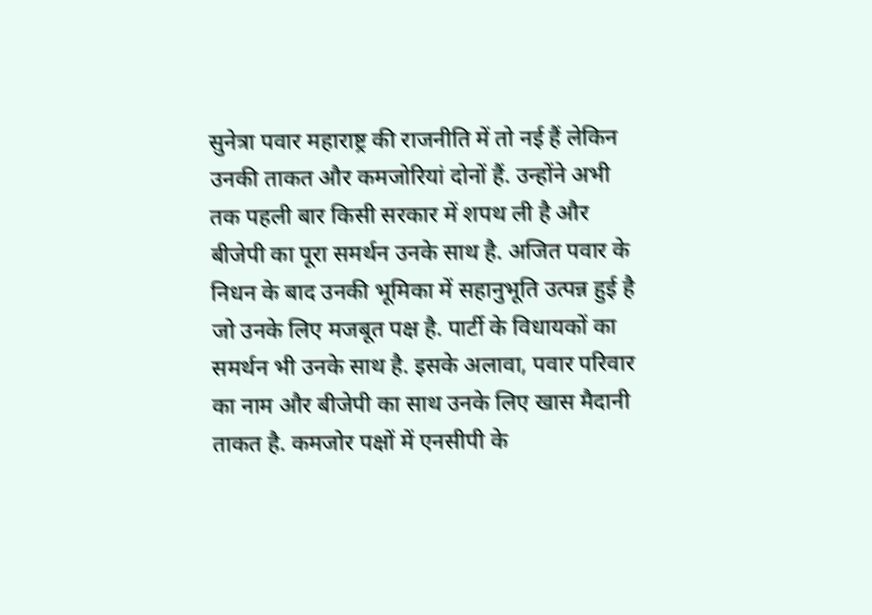सुनेत्रा पवार महाराष्ट्र की राजनीति में तो नई हैं लेकिन उनकी ताकत और कमजोरियां दोनों हैं. उन्होंने अभी तक पहली बार किसी सरकार में शपथ ली है और बीजेपी का पूरा समर्थन उनके साथ है. अजित पवार के निधन के बाद उनकी भूमिका में सहानुभूति उत्पन्न हुई है जो उनके लिए मजबूत पक्ष है. पार्टी के विधायकों का समर्थन भी उनके साथ है. इसके अलावा, पवार परिवार का नाम और बीजेपी का साथ उनके लिए खास मैदानी ताकत है. कमजोर पक्षों में एनसीपी के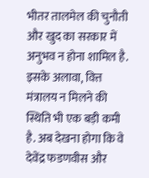भीतर तालमेल की चुनौती और खुद का सरकार में अनुभव न होना शामिल है. इसके अलावा, वित्त मंत्रालय न मिलने की स्थिति भी एक बड़ी कमी है. अब देखना होगा कि वे देवेंद्र फडणवीस और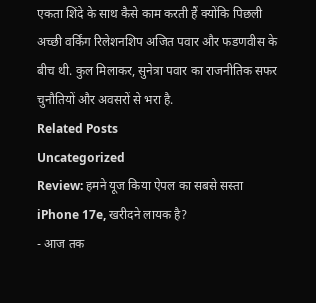एकता शिंदे के साथ कैसे काम करती हैं क्योंकि पिछली अच्छी वर्किंग रिलेशनशिप अजित पवार और फडणवीस के बीच थी. कुल मिलाकर, सुनेत्रा पवार का राजनीतिक सफर चुनौतियों और अवसरों से भरा है.
Related Posts
Uncategorized
Review: हमने यूज किया ऐपल का सबसे सस्ता iPhone 17e, खरीदने लायक है?
- आज तक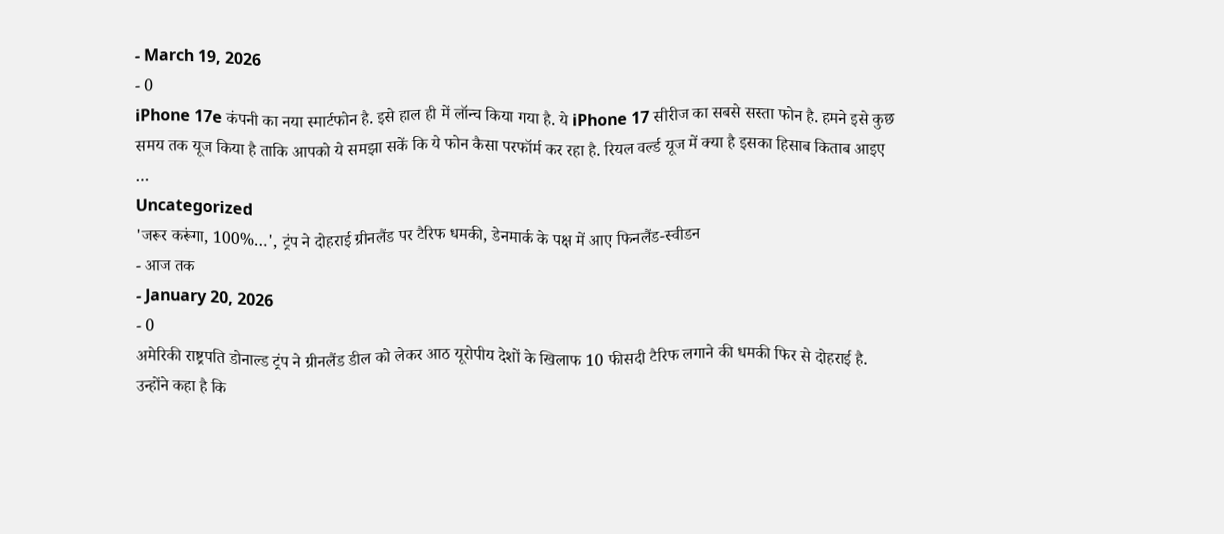- March 19, 2026
- 0
iPhone 17e कंपनी का नया स्मार्टफोन है. इसे हाल ही में लॉन्च किया गया है. ये iPhone 17 सीरीज का सबसे सस्ता फोन है. हमने इसे कुछ समय तक यूज किया है ताकि आपको ये समझा सकें कि ये फोन कैसा परफॉर्म कर रहा है. रियल वर्ल्ड यूज में क्या है इसका हिसाब किताब आइए …
Uncategorized
'जरूर करूंगा, 100%…', ट्रंप ने दोहराई ग्रीनलैंड पर टैरिफ धमकी, डेनमार्क के पक्ष में आए फिनलैंड-स्वीडन
- आज तक
- January 20, 2026
- 0
अमेरिकी राष्ट्रपति डोनाल्ड ट्रंप ने ग्रीनलैंड डील को लेकर आठ यूरोपीय देशों के खिलाफ 10 फीसदी टैरिफ लगाने की धमकी फिर से दोहराई है. उन्होंने कहा है कि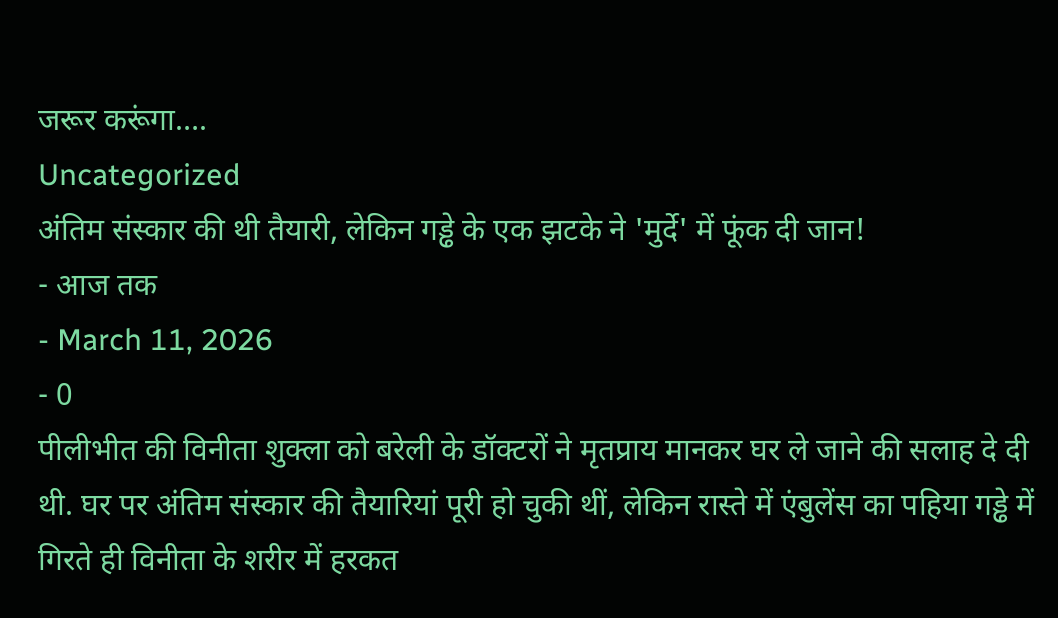जरूर करूंगा….
Uncategorized
अंतिम संस्कार की थी तैयारी, लेकिन गड्ढे के एक झटके ने 'मुर्दे' में फूंक दी जान!
- आज तक
- March 11, 2026
- 0
पीलीभीत की विनीता शुक्ला को बरेली के डॉक्टरों ने मृतप्राय मानकर घर ले जाने की सलाह दे दी थी. घर पर अंतिम संस्कार की तैयारियां पूरी हो चुकी थीं, लेकिन रास्ते में एंबुलेंस का पहिया गड्ढे में गिरते ही विनीता के शरीर में हरकत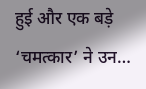हुई और एक बड़े ‘चमत्कार’ ने उन…